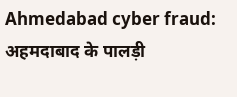Ahmedabad cyber fraud: अहमदाबाद के पालड़ी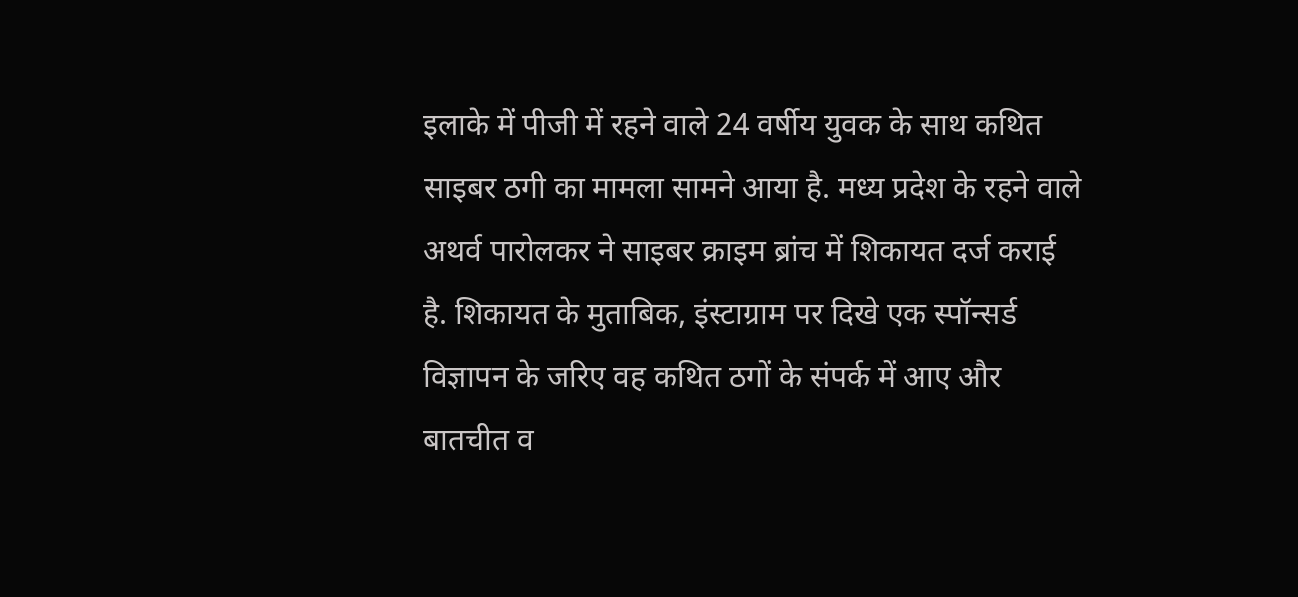इलाके में पीजी में रहने वाले 24 वर्षीय युवक के साथ कथित साइबर ठगी का मामला सामने आया है. मध्य प्रदेश के रहने वाले अथर्व पारोलकर ने साइबर क्राइम ब्रांच में शिकायत दर्ज कराई है. शिकायत के मुताबिक, इंस्टाग्राम पर दिखे एक स्पॉन्सर्ड विज्ञापन के जरिए वह कथित ठगों के संपर्क में आए और बातचीत व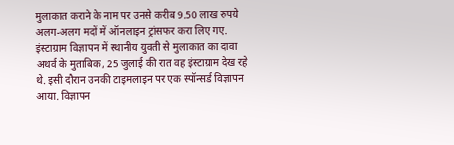मुलाकात कराने के नाम पर उनसे करीब 9.50 लाख रुपये अलग-अलग मदों में ऑनलाइन ट्रांसफर करा लिए गए.
इंस्टाग्राम विज्ञापन में स्थानीय युवती से मुलाकात का दावा
अथर्व के मुताबिक, 25 जुलाई की रात वह इंस्टाग्राम देख रहे थे. इसी दौरान उनकी टाइमलाइन पर एक स्पॉन्सर्ड विज्ञापन आया. विज्ञापन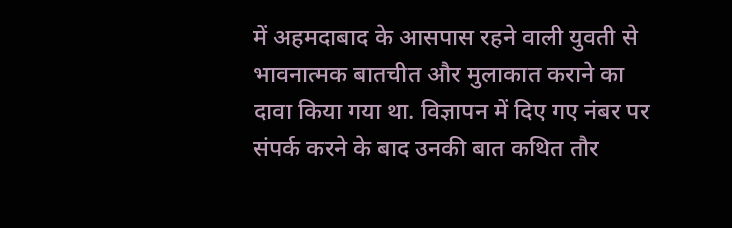में अहमदाबाद के आसपास रहने वाली युवती से भावनात्मक बातचीत और मुलाकात कराने का दावा किया गया था. विज्ञापन में दिए गए नंबर पर संपर्क करने के बाद उनकी बात कथित तौर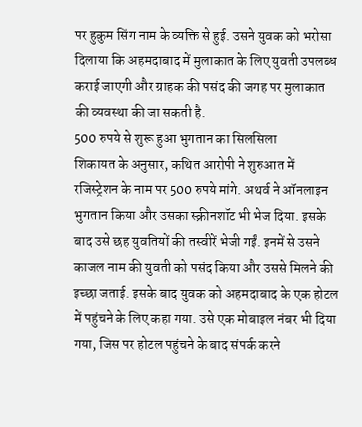पर हुकुम सिंग नाम के व्यक्ति से हुई. उसने युवक को भरोसा दिलाया कि अहमदाबाद में मुलाकात के लिए युवती उपलब्ध कराई जाएगी और ग्राहक की पसंद की जगह पर मुलाकात की व्यवस्था की जा सकती है.
500 रुपये से शुरू हुआ भुगतान का सिलसिला
शिकायत के अनुसार, कथित आरोपी ने शुरुआत में रजिस्ट्रेशन के नाम पर 500 रुपये मांगे. अथर्व ने ऑनलाइन भुगतान किया और उसका स्क्रीनशॉट भी भेज दिया. इसके बाद उसे छह युवतियों की तस्वीरें भेजी गईं. इनमें से उसने काजल नाम की युवती को पसंद किया और उससे मिलने की इच्छा जताई. इसके बाद युवक को अहमदाबाद के एक होटल में पहुंचने के लिए कहा गया. उसे एक मोबाइल नंबर भी दिया गया, जिस पर होटल पहुंचने के बाद संपर्क करने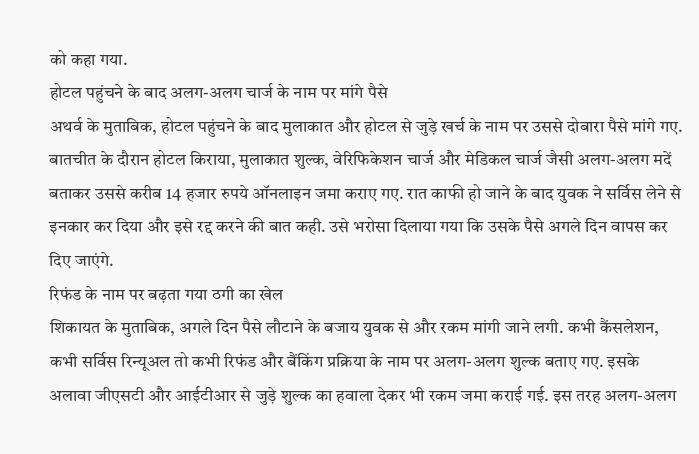को कहा गया.
होटल पहुंचने के बाद अलग-अलग चार्ज के नाम पर मांगे पैसे
अथर्व के मुताबिक, होटल पहुंचने के बाद मुलाकात और होटल से जुड़े खर्च के नाम पर उससे दोबारा पैसे मांगे गए. बातचीत के दौरान होटल किराया, मुलाकात शुल्क, वेरिफिकेशन चार्ज और मेडिकल चार्ज जैसी अलग-अलग मदें बताकर उससे करीब 14 हजार रुपये ऑनलाइन जमा कराए गए. रात काफी हो जाने के बाद युवक ने सर्विस लेने से इनकार कर दिया और इसे रद्द करने की बात कही. उसे भरोसा दिलाया गया कि उसके पैसे अगले दिन वापस कर दिए जाएंगे.
रिफंड के नाम पर बढ़ता गया ठगी का खेल
शिकायत के मुताबिक, अगले दिन पैसे लौटाने के बजाय युवक से और रकम मांगी जाने लगी. कभी कैंसलेशन, कभी सर्विस रिन्यूअल तो कभी रिफंड और बैंकिंग प्रक्रिया के नाम पर अलग-अलग शुल्क बताए गए. इसके अलावा जीएसटी और आईटीआर से जुड़े शुल्क का हवाला देकर भी रकम जमा कराई गई. इस तरह अलग-अलग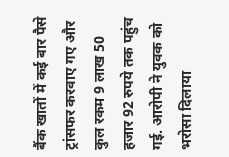बैंक खातों में कई बार पैसे ट्रांसफर करवाए गए और कुल रकम 9 लाख 50 हजार 92 रुपये तक पहुंच गई. आरोपी ने युवक को भरोसा दिलाया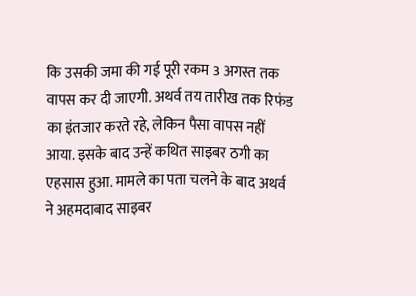कि उसकी जमा की गई पूरी रकम 3 अगस्त तक वापस कर दी जाएगी. अथर्व तय तारीख तक रिफंड का इंतजार करते रहे, लेकिन पैसा वापस नहीं आया. इसके बाद उन्हें कथित साइबर ठगी का एहसास हुआ. मामले का पता चलने के बाद अथर्व ने अहमदाबाद साइबर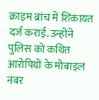क्राइम ब्रांच में शिकायत दर्ज कराई. उन्होंने पुलिस को कथित आरोपियों के मोबाइल नंबर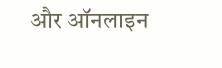और ऑनलाइन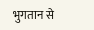भुगतान से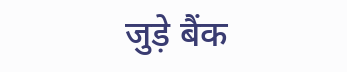जुड़े बैंक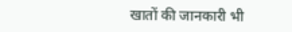खातों की जानकारी भी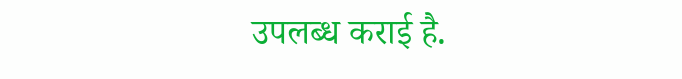उपलब्ध कराई है.